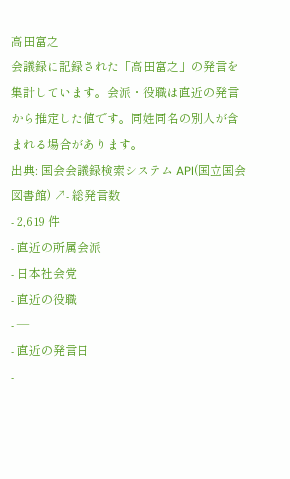高田富之
会議録に記録された「高田富之」の発言を集計しています。会派・役職は直近の発言から推定した値です。同姓同名の別人が含まれる場合があります。
出典: 国会会議録検索システム API(国立国会図書館) ↗- 総発言数
- 2,619 件
- 直近の所属会派
- 日本社会党
- 直近の役職
- —
- 直近の発言日
-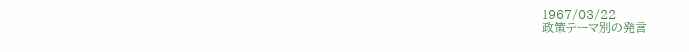1967/03/22
政策テーマ別の発言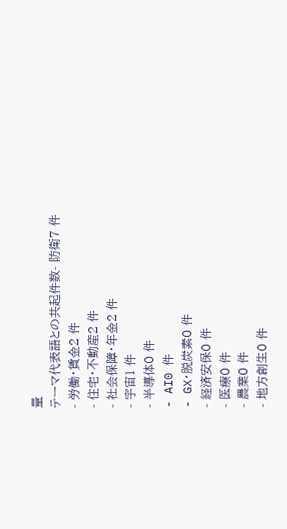量
テーマ代表語との共起件数- 防衛7 件
- 労働・賃金2 件
- 住宅・不動産2 件
- 社会保障・年金2 件
- 宇宙1 件
- 半導体0 件
- AI0 件
- GX・脱炭素0 件
- 経済安保0 件
- 医療0 件
- 農業0 件
- 地方創生0 件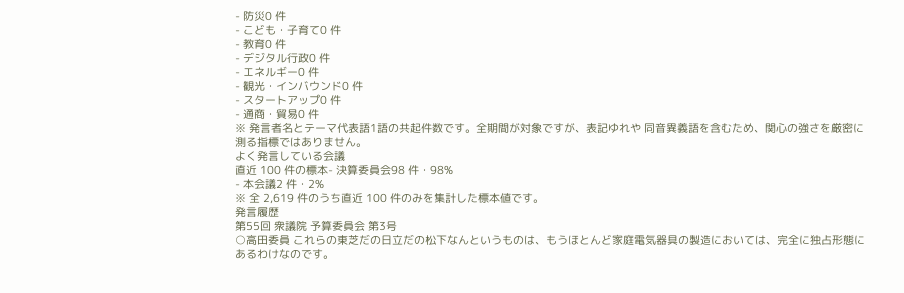- 防災0 件
- こども・子育て0 件
- 教育0 件
- デジタル行政0 件
- エネルギー0 件
- 観光・インバウンド0 件
- スタートアップ0 件
- 通商・貿易0 件
※ 発言者名とテーマ代表語1語の共起件数です。全期間が対象ですが、表記ゆれや 同音異義語を含むため、関心の強さを厳密に測る指標ではありません。
よく発言している会議
直近 100 件の標本- 決算委員会98 件・98%
- 本会議2 件・2%
※ 全 2,619 件のうち直近 100 件のみを集計した標本値です。
発言履歴
第55回 衆議院 予算委員会 第3号
○高田委員 これらの東芝だの日立だの松下なんというものは、もうほとんど家庭電気器具の製造においては、完全に独占形態にあるわけなのです。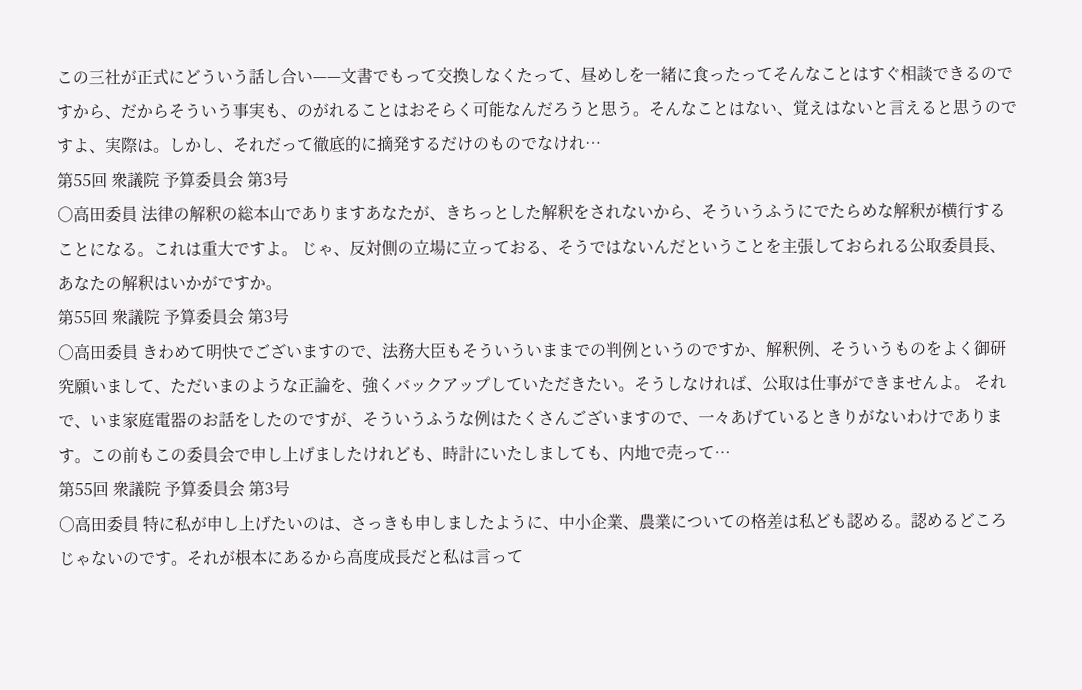この三社が正式にどういう話し合い——文書でもって交換しなくたって、昼めしを一緒に食ったってそんなことはすぐ相談できるのですから、だからそういう事実も、のがれることはおそらく可能なんだろうと思う。そんなことはない、覚えはないと言えると思うのですよ、実際は。しかし、それだって徹底的に摘発するだけのものでなけれ…
第55回 衆議院 予算委員会 第3号
○高田委員 法律の解釈の総本山でありますあなたが、きちっとした解釈をされないから、そういうふうにでたらめな解釈が横行することになる。これは重大ですよ。 じゃ、反対側の立場に立っておる、そうではないんだということを主張しておられる公取委員長、あなたの解釈はいかがですか。
第55回 衆議院 予算委員会 第3号
○高田委員 きわめて明快でございますので、法務大臣もそういういままでの判例というのですか、解釈例、そういうものをよく御研究願いまして、ただいまのような正論を、強くバックアップしていただきたい。そうしなければ、公取は仕事ができませんよ。 それで、いま家庭電器のお話をしたのですが、そういうふうな例はたくさんございますので、一々あげているときりがないわけであります。この前もこの委員会で申し上げましたけれども、時計にいたしましても、内地で売って…
第55回 衆議院 予算委員会 第3号
○高田委員 特に私が申し上げたいのは、さっきも申しましたように、中小企業、農業についての格差は私ども認める。認めるどころじゃないのです。それが根本にあるから高度成長だと私は言って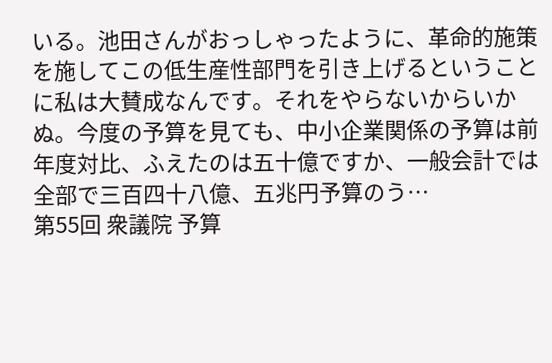いる。池田さんがおっしゃったように、革命的施策を施してこの低生産性部門を引き上げるということに私は大賛成なんです。それをやらないからいかぬ。今度の予算を見ても、中小企業関係の予算は前年度対比、ふえたのは五十億ですか、一般会計では全部で三百四十八億、五兆円予算のう…
第55回 衆議院 予算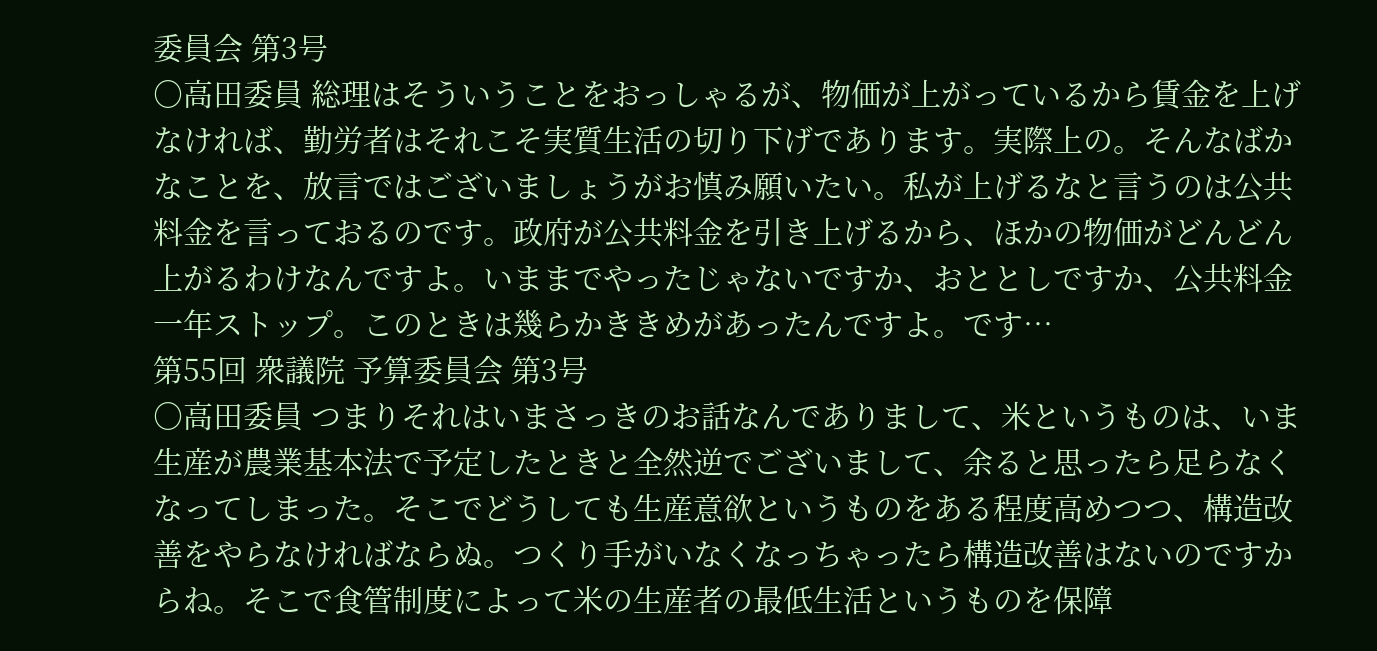委員会 第3号
○高田委員 総理はそういうことをおっしゃるが、物価が上がっているから賃金を上げなければ、勤労者はそれこそ実質生活の切り下げであります。実際上の。そんなばかなことを、放言ではございましょうがお慎み願いたい。私が上げるなと言うのは公共料金を言っておるのです。政府が公共料金を引き上げるから、ほかの物価がどんどん上がるわけなんですよ。いままでやったじゃないですか、おととしですか、公共料金一年ストップ。このときは幾らかききめがあったんですよ。です…
第55回 衆議院 予算委員会 第3号
○高田委員 つまりそれはいまさっきのお話なんでありまして、米というものは、いま生産が農業基本法で予定したときと全然逆でございまして、余ると思ったら足らなくなってしまった。そこでどうしても生産意欲というものをある程度高めつつ、構造改善をやらなければならぬ。つくり手がいなくなっちゃったら構造改善はないのですからね。そこで食管制度によって米の生産者の最低生活というものを保障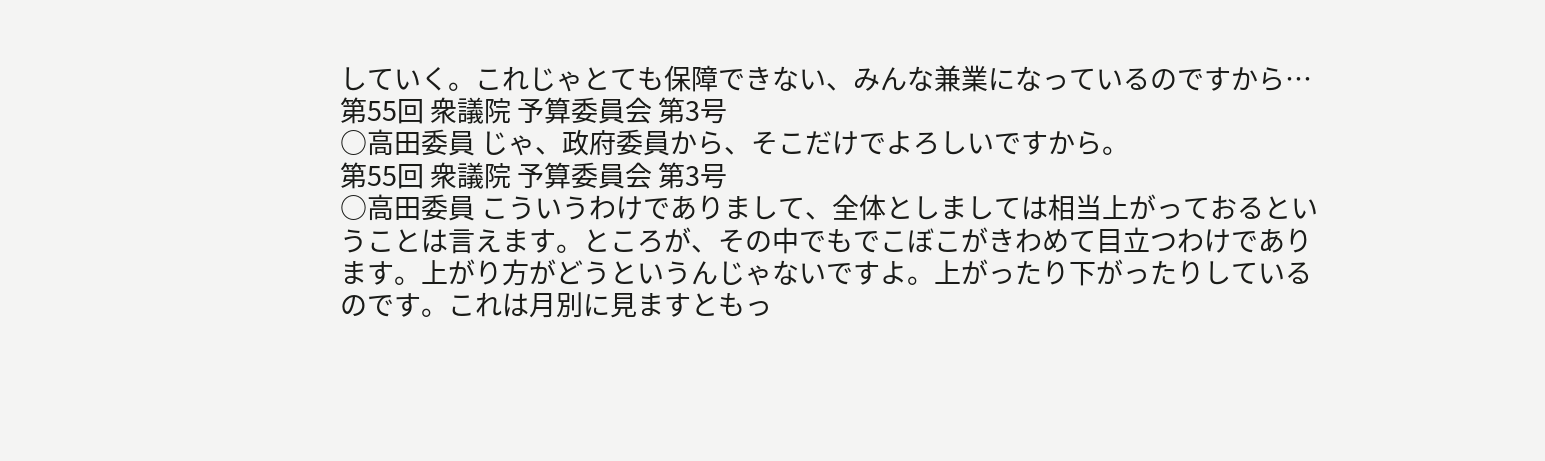していく。これじゃとても保障できない、みんな兼業になっているのですから…
第55回 衆議院 予算委員会 第3号
○高田委員 じゃ、政府委員から、そこだけでよろしいですから。
第55回 衆議院 予算委員会 第3号
○高田委員 こういうわけでありまして、全体としましては相当上がっておるということは言えます。ところが、その中でもでこぼこがきわめて目立つわけであります。上がり方がどうというんじゃないですよ。上がったり下がったりしているのです。これは月別に見ますともっ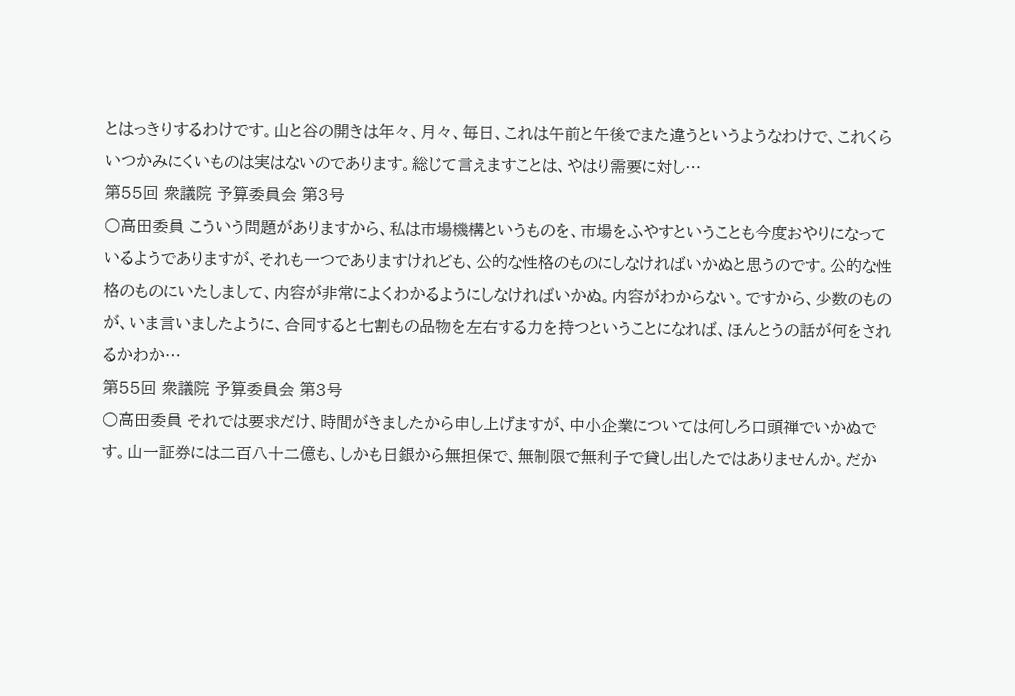とはっきりするわけです。山と谷の開きは年々、月々、毎日、これは午前と午後でまた違うというようなわけで、これくらいつかみにくいものは実はないのであります。総じて言えますことは、やはり需要に対し…
第55回 衆議院 予算委員会 第3号
○高田委員 こういう問題がありますから、私は市場機構というものを、市場をふやすということも今度おやりになっているようでありますが、それも一つでありますけれども、公的な性格のものにしなければいかぬと思うのです。公的な性格のものにいたしまして、内容が非常によくわかるようにしなければいかぬ。内容がわからない。ですから、少数のものが、いま言いましたように、合同すると七割もの品物を左右する力を持つということになれば、ほんとうの話が何をされるかわか…
第55回 衆議院 予算委員会 第3号
○高田委員 それでは要求だけ、時間がきましたから申し上げますが、中小企業については何しろ口頭禅でいかぬです。山一証券には二百八十二億も、しかも日銀から無担保で、無制限で無利子で貸し出したではありませんか。だか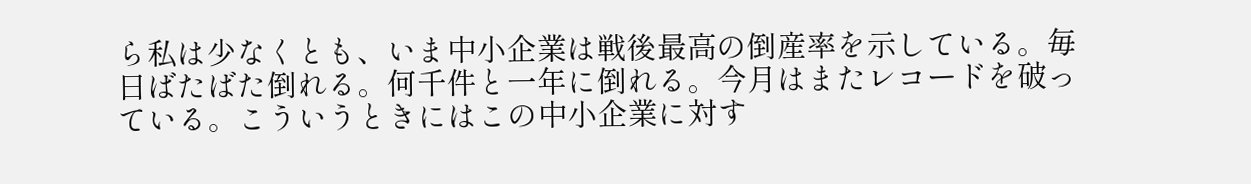ら私は少なくとも、いま中小企業は戦後最高の倒産率を示している。毎日ばたばた倒れる。何千件と一年に倒れる。今月はまたレコードを破っている。こういうときにはこの中小企業に対す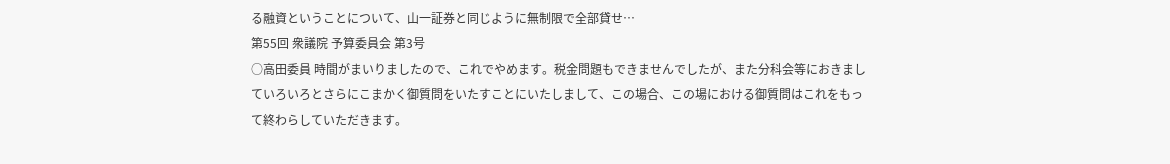る融資ということについて、山一証券と同じように無制限で全部貸せ…
第55回 衆議院 予算委員会 第3号
○高田委員 時間がまいりましたので、これでやめます。税金問題もできませんでしたが、また分科会等におきましていろいろとさらにこまかく御質問をいたすことにいたしまして、この場合、この場における御質問はこれをもって終わらしていただきます。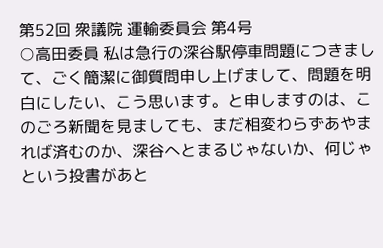第52回 衆議院 運輸委員会 第4号
○高田委員 私は急行の深谷駅停車問題につきまして、ごく簡潔に御質問申し上げまして、問題を明白にしたい、こう思います。と申しますのは、このごろ新聞を見ましても、まだ相変わらずあやまれば済むのか、深谷へとまるじゃないか、何じゃという投書があと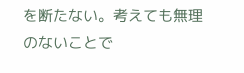を断たない。考えても無理のないことで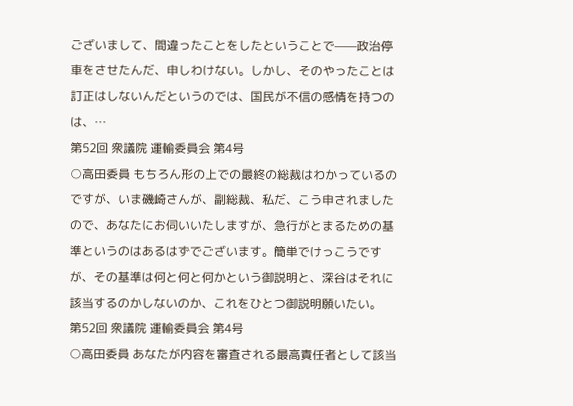ございまして、間違ったことをしたということで——政治停車をさせたんだ、申しわけない。しかし、そのやったことは訂正はしないんだというのでは、国民が不信の感情を持つのは、…
第52回 衆議院 運輸委員会 第4号
○高田委員 もちろん形の上での最終の総裁はわかっているのですが、いま磯崎さんが、副総裁、私だ、こう申されましたので、あなたにお伺いいたしますが、急行がとまるための基準というのはあるはずでございます。簡単でけっこうですが、その基準は何と何と何かという御説明と、深谷はそれに該当するのかしないのか、これをひとつ御説明願いたい。
第52回 衆議院 運輸委員会 第4号
○高田委員 あなたが内容を審査される最高責任者として該当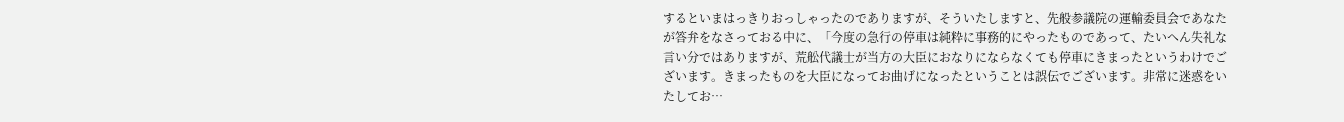するといまはっきりおっしゃったのでありますが、そういたしますと、先般参議院の運輸委員会であなたが答弁をなさっておる中に、「今度の急行の停車は純粋に事務的にやったものであって、たいへん失礼な言い分ではありますが、荒舩代議士が当方の大臣におなりにならなくても停車にきまったというわけでございます。きまったものを大臣になってお曲げになったということは誤伝でございます。非常に迷惑をいたしてお…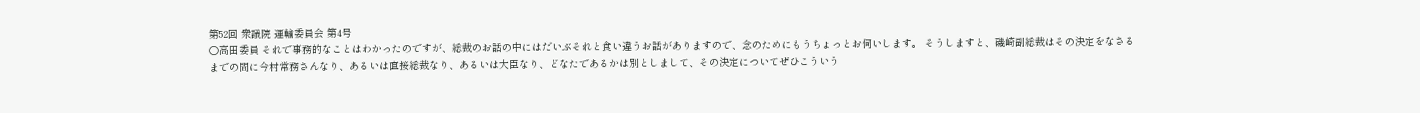第52回 衆議院 運輸委員会 第4号
○高田委員 それで事務的なことはわかったのですが、総裁のお話の中にはだいぶそれと食い違うお話がありますので、念のためにもうちょっとお伺いします。 そうしますと、磯崎副総裁はその決定をなさるまでの間に今村常務さんなり、あるいは直接総裁なり、あるいは大臣なり、どなたであるかは別としまして、その決定についてぜひこういう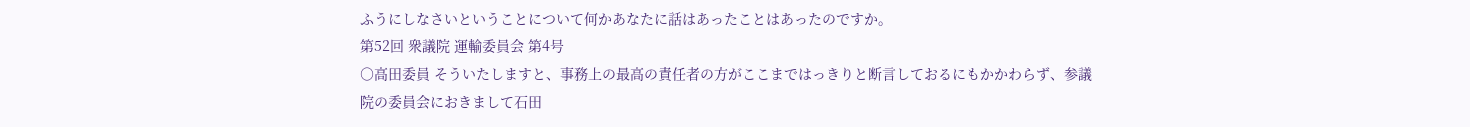ふうにしなさいということについて何かあなたに話はあったことはあったのですか。
第52回 衆議院 運輸委員会 第4号
○高田委員 そういたしますと、事務上の最高の責任者の方がここまではっきりと断言しておるにもかかわらず、参議院の委員会におきまして石田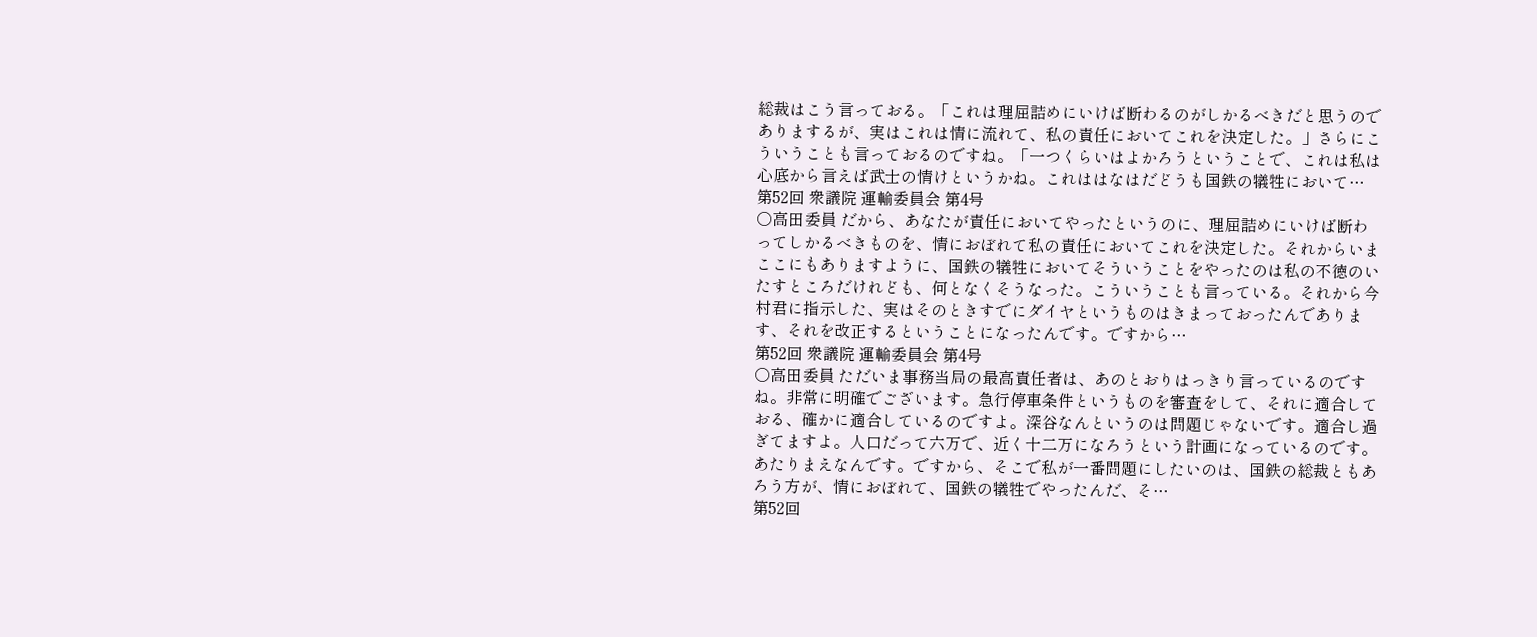総裁はこう言っておる。「これは理屈詰めにいけば断わるのがしかるべきだと思うのでありまするが、実はこれは情に流れて、私の責任においてこれを決定した。」さらにこういうことも言っておるのですね。「一つくらいはよかろうということで、これは私は心底から言えば武士の情けというかね。これははなはだどうも国鉄の犠牲において…
第52回 衆議院 運輸委員会 第4号
○高田委員 だから、あなたが責任においてやったというのに、理屈詰めにいけば断わってしかるべきものを、情におぼれて私の責任においてこれを決定した。それからいまここにもありますように、国鉄の犠牲においてそういうことをやったのは私の不徳のいたすところだけれども、何となくそうなった。こういうことも言っている。それから今村君に指示した、実はそのときすでにダイヤというものはきまっておったんであります、それを改正するということになったんです。ですから…
第52回 衆議院 運輸委員会 第4号
○高田委員 ただいま事務当局の最高責任者は、あのとおりはっきり言っているのですね。非常に明確でございます。急行停車条件というものを審査をして、それに適合しておる、確かに適合しているのですよ。深谷なんというのは問題じゃないです。適合し過ぎてますよ。人口だって六万で、近く十二万になろうという計画になっているのです。あたりまえなんです。ですから、そこで私が一番問題にしたいのは、国鉄の総裁ともあろう方が、情におぼれて、国鉄の犠牲でやったんだ、そ…
第52回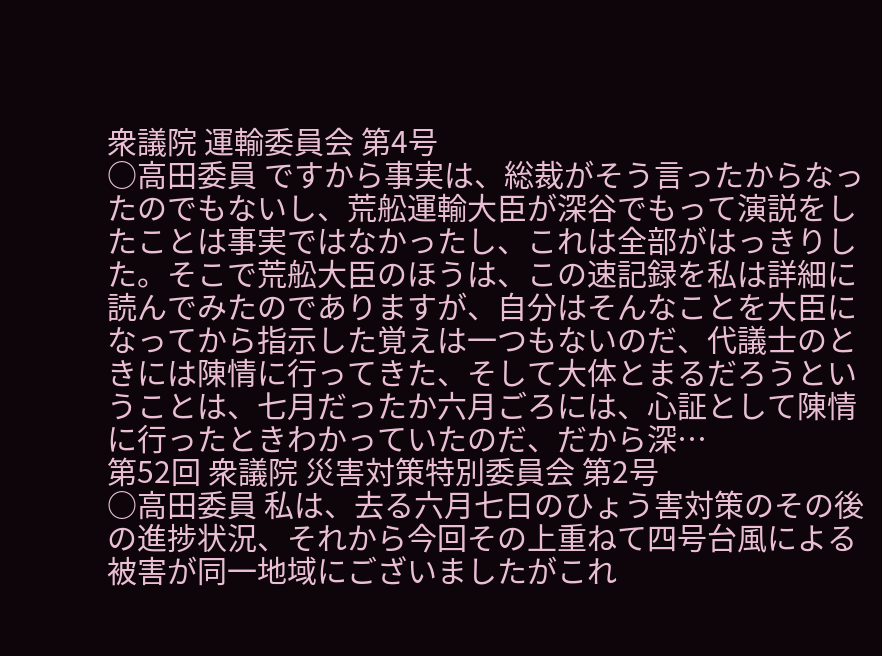衆議院 運輸委員会 第4号
○高田委員 ですから事実は、総裁がそう言ったからなったのでもないし、荒舩運輸大臣が深谷でもって演説をしたことは事実ではなかったし、これは全部がはっきりした。そこで荒舩大臣のほうは、この速記録を私は詳細に読んでみたのでありますが、自分はそんなことを大臣になってから指示した覚えは一つもないのだ、代議士のときには陳情に行ってきた、そして大体とまるだろうということは、七月だったか六月ごろには、心証として陳情に行ったときわかっていたのだ、だから深…
第52回 衆議院 災害対策特別委員会 第2号
○高田委員 私は、去る六月七日のひょう害対策のその後の進捗状況、それから今回その上重ねて四号台風による被害が同一地域にございましたがこれ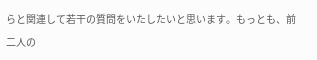らと関連して若干の質問をいたしたいと思います。もっとも、前二人の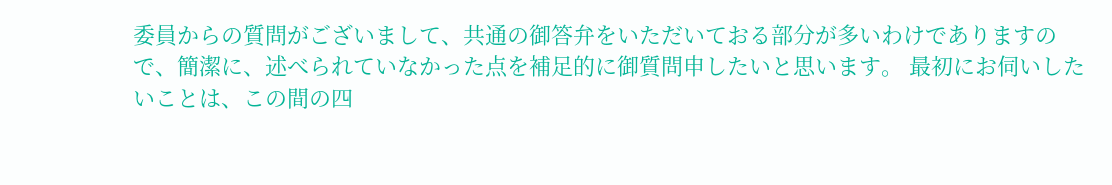委員からの質問がございまして、共通の御答弁をいただいておる部分が多いわけでありますので、簡潔に、述べられていなかった点を補足的に御質問申したいと思います。 最初にお伺いしたいことは、この間の四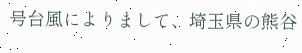号台風によりまして、埼玉県の熊谷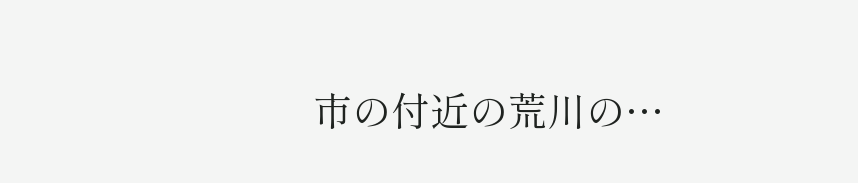市の付近の荒川の…